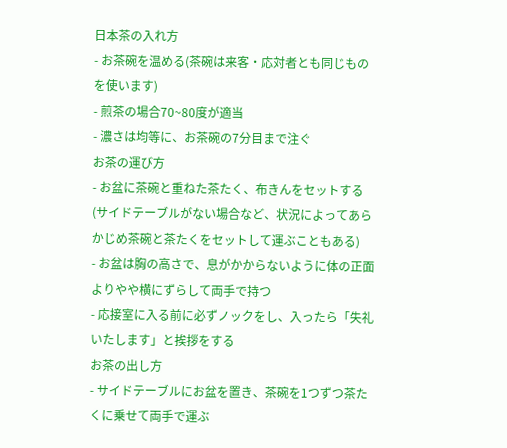日本茶の入れ方
- お茶碗を温める(茶碗は来客・応対者とも同じものを使います)
- 煎茶の場合70~80度が適当
- 濃さは均等に、お茶碗の7分目まで注ぐ
お茶の運び方
- お盆に茶碗と重ねた茶たく、布きんをセットする(サイドテーブルがない場合など、状況によってあらかじめ茶碗と茶たくをセットして運ぶこともある)
- お盆は胸の高さで、息がかからないように体の正面よりやや横にずらして両手で持つ
- 応接室に入る前に必ずノックをし、入ったら「失礼いたします」と挨拶をする
お茶の出し方
- サイドテーブルにお盆を置き、茶碗を1つずつ茶たくに乗せて両手で運ぶ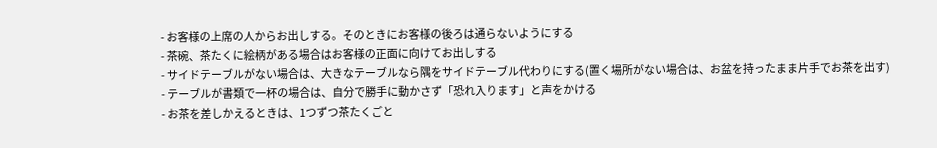- お客様の上席の人からお出しする。そのときにお客様の後ろは通らないようにする
- 茶碗、茶たくに絵柄がある場合はお客様の正面に向けてお出しする
- サイドテーブルがない場合は、大きなテーブルなら隅をサイドテーブル代わりにする(置く場所がない場合は、お盆を持ったまま片手でお茶を出す)
- テーブルが書類で一杯の場合は、自分で勝手に動かさず「恐れ入ります」と声をかける
- お茶を差しかえるときは、1つずつ茶たくごと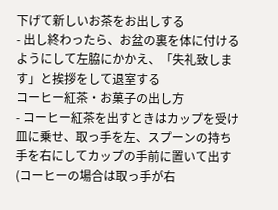下げて新しいお茶をお出しする
- 出し終わったら、お盆の裏を体に付けるようにして左脇にかかえ、「失礼致します」と挨拶をして退室する
コーヒー紅茶・お菓子の出し方
- コーヒー紅茶を出すときはカップを受け皿に乗せ、取っ手を左、スプーンの持ち手を右にしてカップの手前に置いて出す(コーヒーの場合は取っ手が右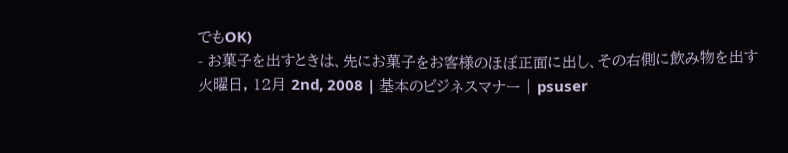でもOK)
- お菓子を出すときは、先にお菓子をお客様のほぼ正面に出し、その右側に飲み物を出す
火曜日, 12月 2nd, 2008 | 基本のビジネスマナー | psuser